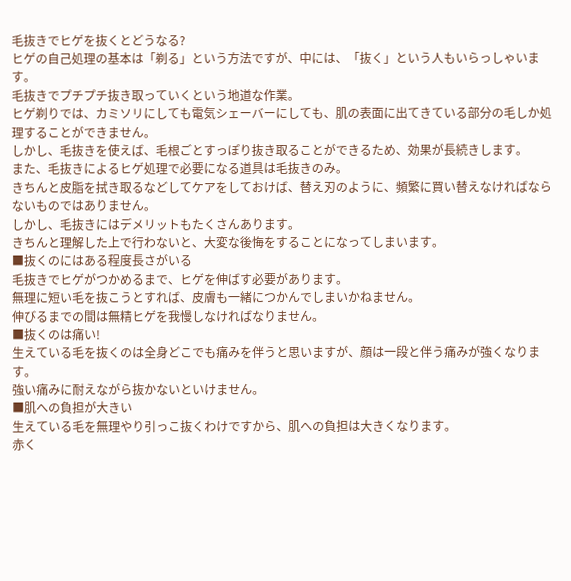毛抜きでヒゲを抜くとどうなる?
ヒゲの自己処理の基本は「剃る」という方法ですが、中には、「抜く」という人もいらっしゃいます。
毛抜きでプチプチ抜き取っていくという地道な作業。
ヒゲ剃りでは、カミソリにしても電気シェーバーにしても、肌の表面に出てきている部分の毛しか処理することができません。
しかし、毛抜きを使えば、毛根ごとすっぽり抜き取ることができるため、効果が長続きします。
また、毛抜きによるヒゲ処理で必要になる道具は毛抜きのみ。
きちんと皮脂を拭き取るなどしてケアをしておけば、替え刃のように、頻繁に買い替えなければならないものではありません。
しかし、毛抜きにはデメリットもたくさんあります。
きちんと理解した上で行わないと、大変な後悔をすることになってしまいます。
■抜くのにはある程度長さがいる
毛抜きでヒゲがつかめるまで、ヒゲを伸ばす必要があります。
無理に短い毛を抜こうとすれば、皮膚も一緒につかんでしまいかねません。
伸びるまでの間は無精ヒゲを我慢しなければなりません。
■抜くのは痛い!
生えている毛を抜くのは全身どこでも痛みを伴うと思いますが、顔は一段と伴う痛みが強くなります。
強い痛みに耐えながら抜かないといけません。
■肌への負担が大きい
生えている毛を無理やり引っこ抜くわけですから、肌への負担は大きくなります。
赤く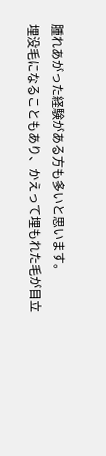腫れあがった経験がある方も多いと思います。
埋没毛になることもあり、かえって埋もれた毛が目立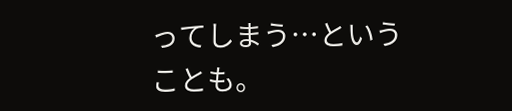ってしまう…ということも。